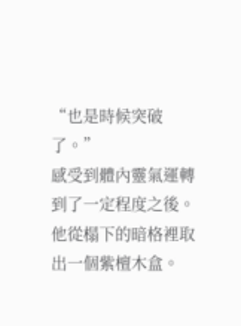“也是時候突破了。”
感受到體內靈氣運轉到了一定程度之後。
他從榻下的暗格裡取出一個紫檀木盒。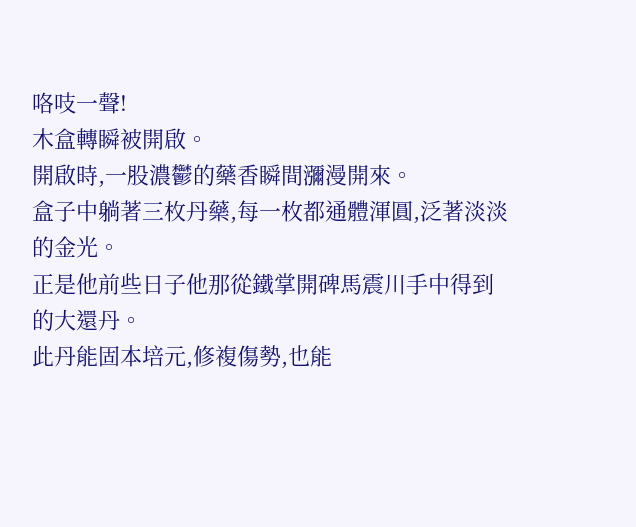咯吱一聲!
木盒轉瞬被開啟。
開啟時,一股濃鬱的藥香瞬間瀰漫開來。
盒子中躺著三枚丹藥,每一枚都通體渾圓,泛著淡淡的金光。
正是他前些日子他那從鐵掌開碑馬震川手中得到的大還丹。
此丹能固本培元,修複傷勢,也能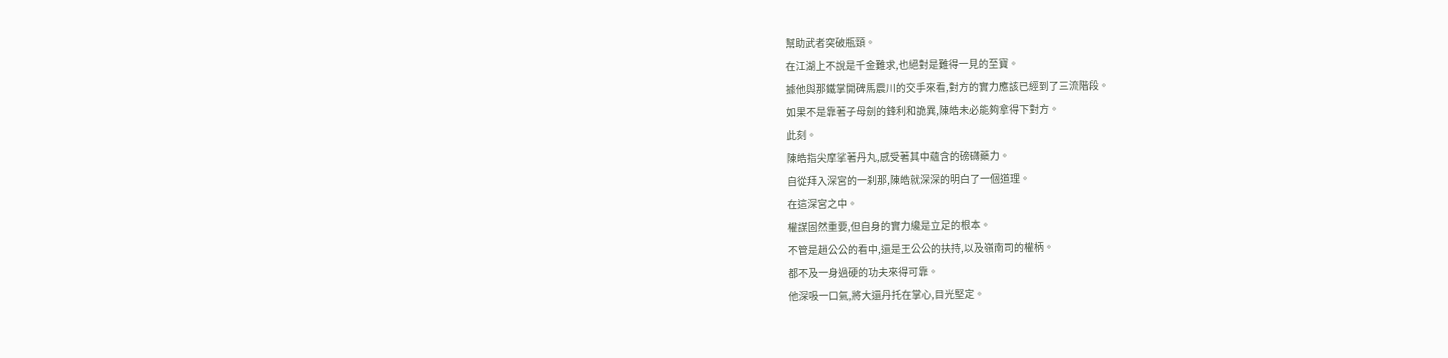幫助武者突破瓶頸。
在江湖上不說是千金難求,也絕對是難得一見的至寶。
據他與那鐵掌開碑馬震川的交手來看,對方的實力應該已經到了三流階段。
如果不是靠著子母劍的鋒利和詭異,陳皓未必能夠拿得下對方。
此刻。
陳皓指尖摩挲著丹丸,感受著其中蘊含的磅礴藥力。
自從拜入深宮的一刹那,陳皓就深深的明白了一個道理。
在這深宮之中。
權謀固然重要,但自身的實力纔是立足的根本。
不管是趙公公的看中,還是王公公的扶持,以及嶺南司的權柄。
都不及一身過硬的功夫來得可靠。
他深吸一口氣,將大還丹托在掌心,目光堅定。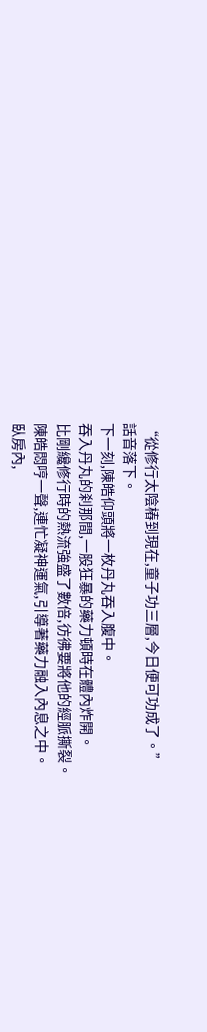“從修行太陰樁到現在,童子功三層,今日便可功成了。”
話音落下。
下一刻,陳皓仰頭將一枚丹丸吞入腹中。
吞入丹丸的刹那間,一股狂暴的藥力頓時在體內炸開。
比剛纔修行時的熱流強盛了數倍,彷彿要將他的經脈撕裂。
陳皓悶哼一聲,連忙凝神運氣,引導著藥力融入內息之中。
臥房內,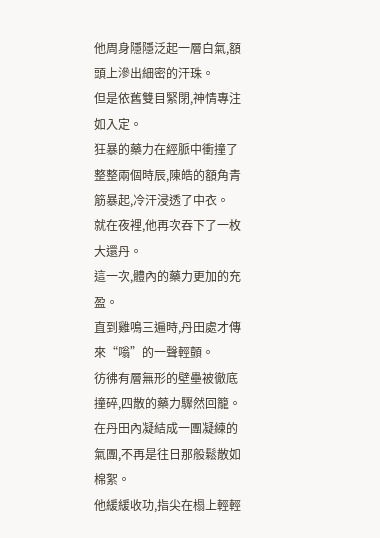他周身隱隱泛起一層白氣,額頭上滲出細密的汗珠。
但是依舊雙目緊閉,神情專注如入定。
狂暴的藥力在經脈中衝撞了整整兩個時辰,陳皓的額角青筋暴起,冷汗浸透了中衣。
就在夜裡,他再次吞下了一枚大還丹。
這一次,體內的藥力更加的充盈。
直到雞鳴三遍時,丹田處才傳來“嗡”的一聲輕顫。
彷彿有層無形的壁壘被徹底撞碎,四散的藥力驟然回籠。
在丹田內凝結成一團凝練的氣團,不再是往日那般鬆散如棉絮。
他緩緩收功,指尖在榻上輕輕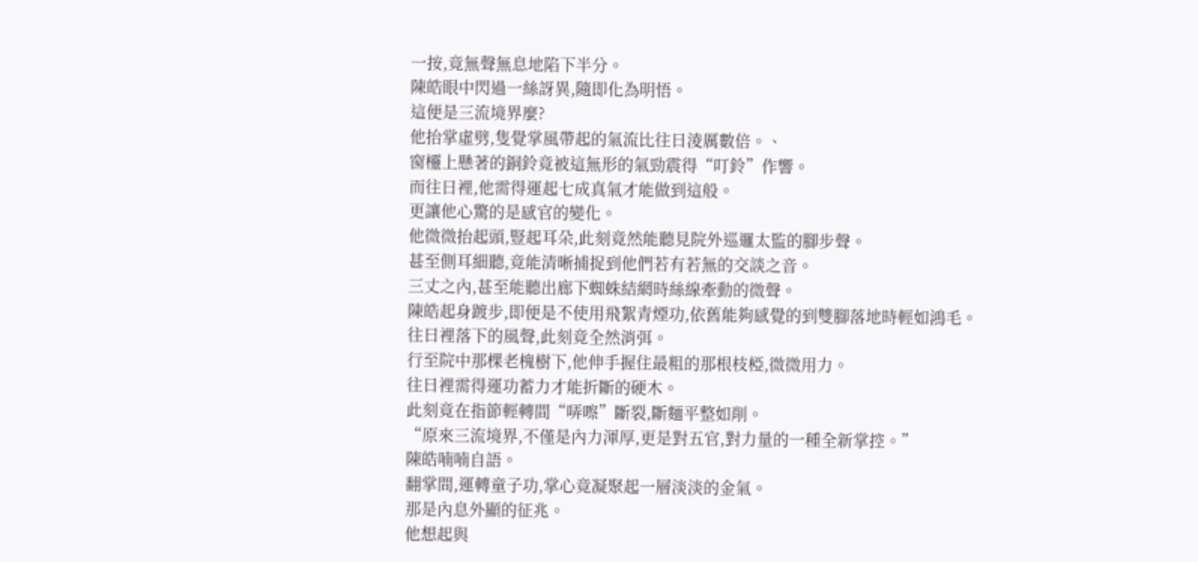一按,竟無聲無息地陷下半分。
陳皓眼中閃過一絲訝異,隨即化為明悟。
這便是三流境界麼?
他抬掌虛劈,隻覺掌風帶起的氣流比往日淩厲數倍。、
窗欞上懸著的銅鈴竟被這無形的氣勁震得“叮鈴”作響。
而往日裡,他需得運起七成真氣才能做到這般。
更讓他心驚的是感官的變化。
他微微抬起頭,豎起耳朵,此刻竟然能聽見院外巡邏太監的腳步聲。
甚至側耳細聽,竟能清晰捕捉到他們若有若無的交談之音。
三丈之內,甚至能聽出廊下蜘蛛結網時絲線牽動的微聲。
陳皓起身踱步,即便是不使用飛絮青煙功,依舊能夠感覺的到雙腳落地時輕如鴻毛。
往日裡落下的風聲,此刻竟全然消弭。
行至院中那棵老槐樹下,他伸手握住最粗的那根枝椏,微微用力。
往日裡需得運功蓄力才能折斷的硬木。
此刻竟在指節輕轉間“哢嚓”斷裂,斷麵平整如削。
“原來三流境界,不僅是內力渾厚,更是對五官,對力量的一種全新掌控。”
陳皓喃喃自語。
翻掌間,運轉童子功,掌心竟凝聚起一層淡淡的金氣。
那是內息外顯的征兆。
他想起與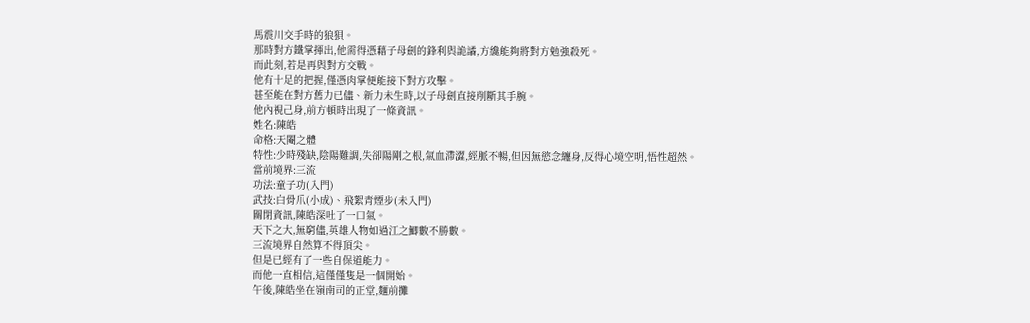馬震川交手時的狼狽。
那時對方鐵掌揮出,他需得憑藉子母劍的鋒利與詭譎,方纔能夠將對方勉強殺死。
而此刻,若是再與對方交戰。
他有十足的把握,僅憑肉掌便能接下對方攻擊。
甚至能在對方舊力已儘、新力未生時,以子母劍直接削斷其手腕。
他內視己身,前方頓時出現了一條資訊。
姓名:陳皓
命格:天閹之體
特性:少時殘缺,陰陽難調,失卻陽剛之根,氣血滯澀,經脈不暢,但因無慾念纏身,反得心境空明,悟性超然。
當前境界:三流
功法:童子功(入門)
武技:白骨爪(小成)、飛絮青煙步(未入門)
關閉資訊,陳皓深吐了一口氣。
天下之大,無窮儘,英雄人物如過江之鯽數不勝數。
三流境界自然算不得頂尖。
但是已經有了一些自保道能力。
而他一直相信,這僅僅隻是一個開始。
午後,陳皓坐在嶺南司的正堂,麵前攤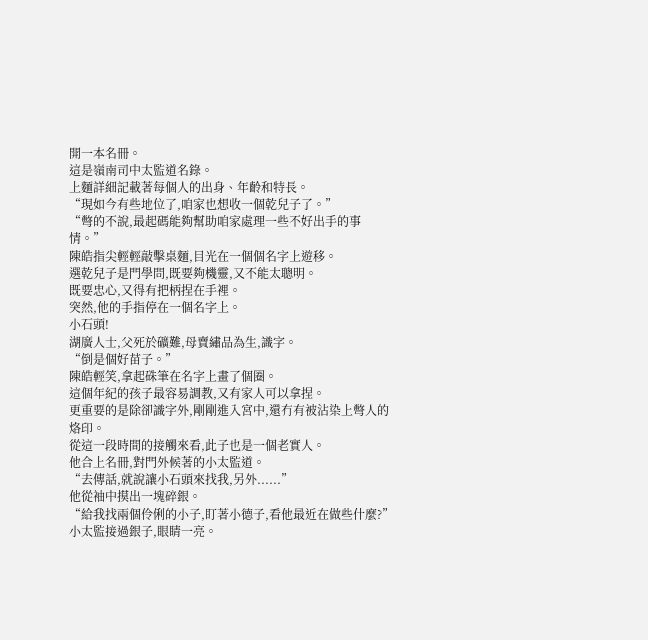開一本名冊。
這是嶺南司中太監道名錄。
上麵詳細記載著每個人的出身、年齡和特長。
“現如今有些地位了,咱家也想收一個乾兒子了。”
“彆的不說,最起碼能夠幫助咱家處理一些不好出手的事情。”
陳皓指尖輕輕敲擊桌麵,目光在一個個名字上遊移。
選乾兒子是門學問,既要夠機靈,又不能太聰明。
既要忠心,又得有把柄捏在手裡。
突然,他的手指停在一個名字上。
小石頭!
湖廣人士,父死於礦難,母賣繡品為生,識字。
“倒是個好苗子。”
陳皓輕笑,拿起硃筆在名字上畫了個圈。
這個年紀的孩子最容易調教,又有家人可以拿捏。
更重要的是除卻識字外,剛剛進入宮中,還冇有被沾染上彆人的烙印。
從這一段時間的接觸來看,此子也是一個老實人。
他合上名冊,對門外候著的小太監道。
“去傳話,就說讓小石頭來找我,另外......”
他從袖中摸出一塊碎銀。
“給我找兩個伶俐的小子,盯著小德子,看他最近在做些什麼?”
小太監接過銀子,眼睛一亮。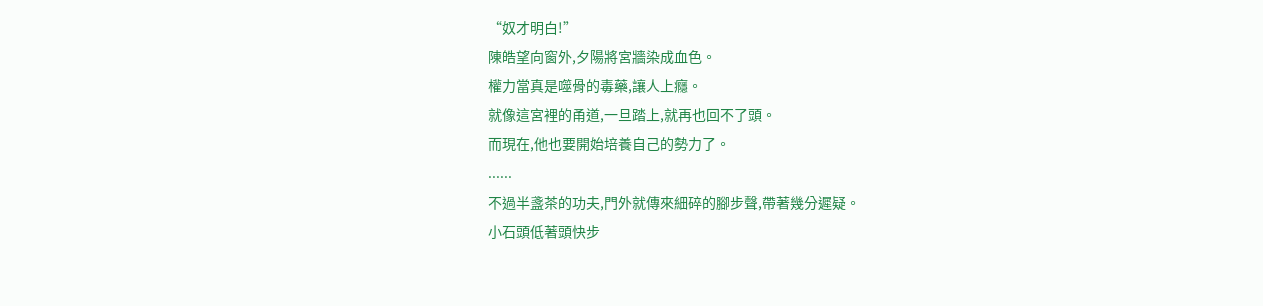“奴才明白!”
陳皓望向窗外,夕陽將宮牆染成血色。
權力當真是噬骨的毒藥,讓人上癮。
就像這宮裡的甬道,一旦踏上,就再也回不了頭。
而現在,他也要開始培養自己的勢力了。
......
不過半盞茶的功夫,門外就傳來細碎的腳步聲,帶著幾分遲疑。
小石頭低著頭快步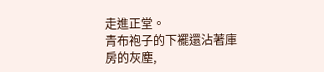走進正堂。
青布袍子的下襬還沾著庫房的灰塵,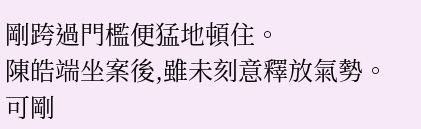剛跨過門檻便猛地頓住。
陳皓端坐案後,雖未刻意釋放氣勢。
可剛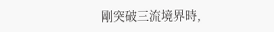剛突破三流境界時,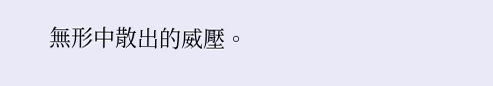無形中散出的威壓。